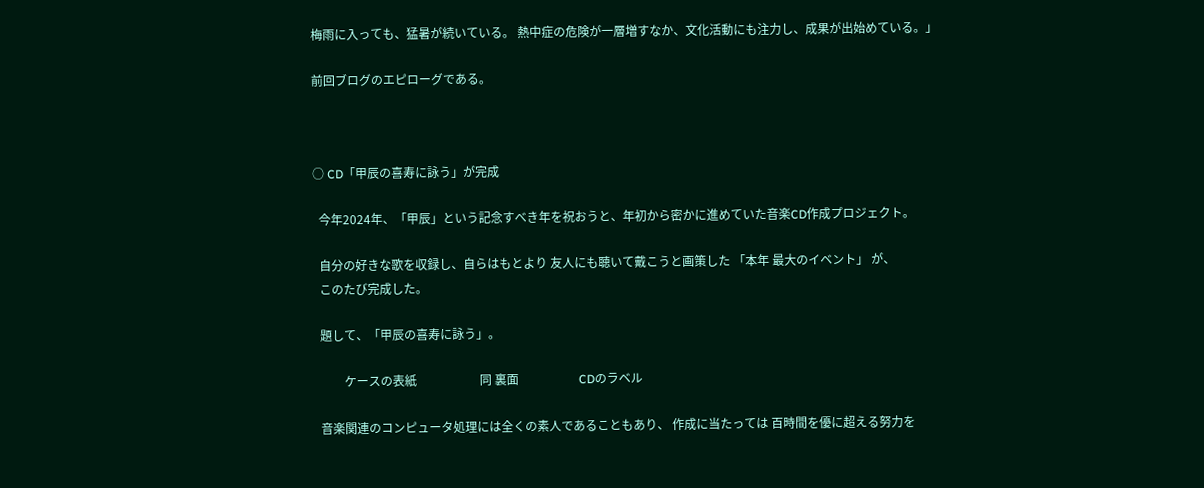梅雨に入っても、猛暑が続いている。 熱中症の危険が一層増すなか、文化活動にも注力し、成果が出始めている。」

前回ブログのエピローグである。



○ CD「甲辰の喜寿に詠う」が完成

  今年2024年、「甲辰」という記念すべき年を祝おうと、年初から密かに進めていた音楽CD作成プロジェクト。

  自分の好きな歌を収録し、自らはもとより 友人にも聴いて戴こうと画策した 「本年 最大のイベント」 が、
  このたび完成した。

  題して、「甲辰の喜寿に詠う」。

          ケースの表紙                     同 裏面                    CDのラベル

  音楽関連のコンピュータ処理には全くの素人であることもあり、 作成に当たっては 百時間を優に超える努力を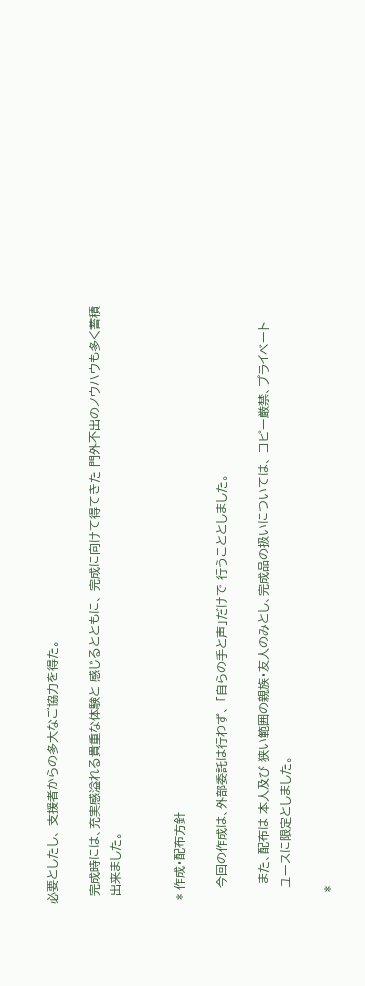必要としたし、 支援者からの多大なご協力を得た。

  完成時には、充実感溢れる貴重な体験と 感じるとともに、 完成に向けて得てきた 門外不出のノウハウも多く蓄積
  出来ました。


 * 作成・配布方針

    今回の作成は、外部委託は行わず、 「自らの手と声」だけで 行うこととしました。

     また、配布は 本人及び 狭い範囲の親族・友人のみとし、完成品の扱いについては、 コピー厳禁、プライベート
    ユースに限定としました。

   *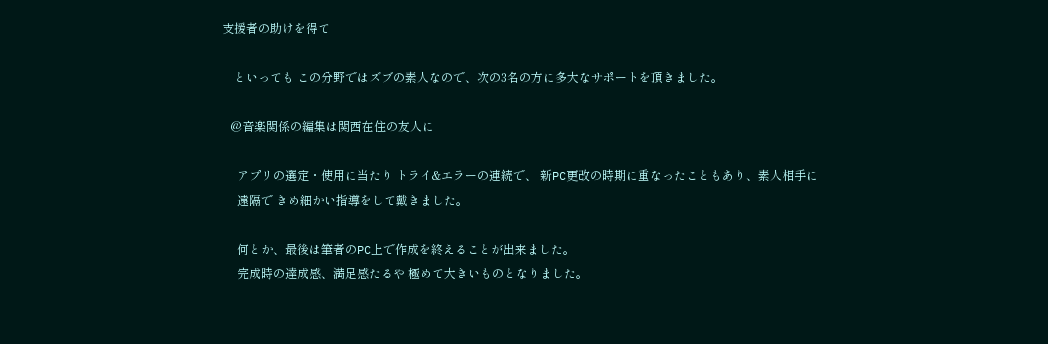支援者の助けを得て

    といっても この分野ではズブの素人なので、次の3名の方に多大なサポートを頂きました。

   @音楽関係の編集は関西在住の友人に

     アプリの選定・使用に当たり トライ&エラーの連続で、 新PC更改の時期に重なったこともあり、素人相手に
     遠隔で きめ細かい指導をして戴きました。

     何とか、最後は筆者のPC上で作成を終えることが出来ました。
     完成時の達成感、満足感たるや 極めて大きいものとなりました。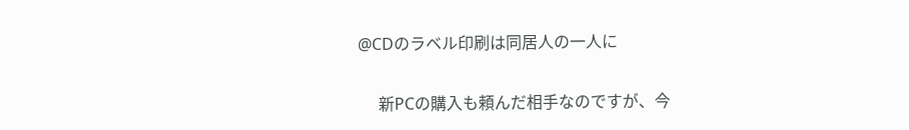@CDのラベル印刷は同居人の一人に

     新PCの購入も頼んだ相手なのですが、今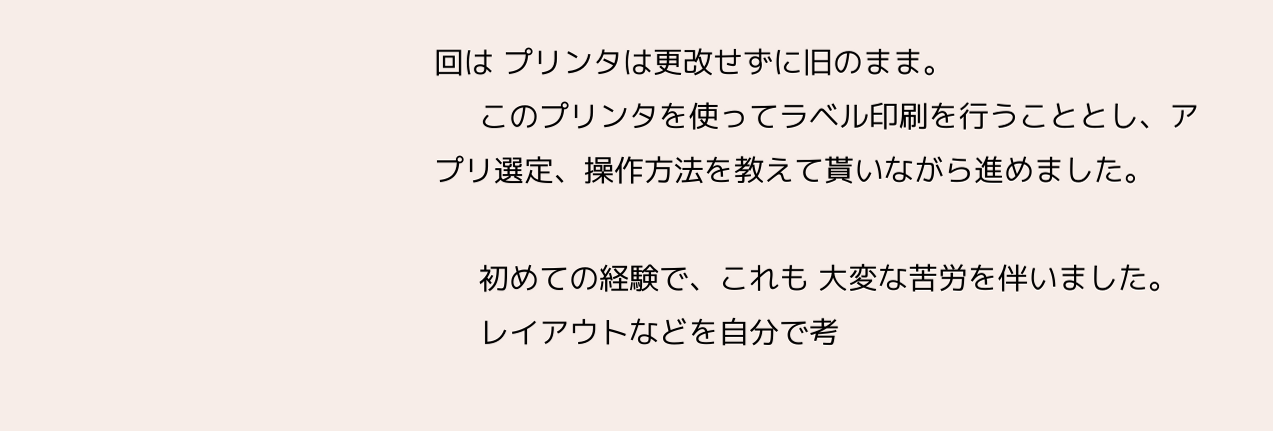回は プリンタは更改せずに旧のまま。
     このプリンタを使ってラベル印刷を行うこととし、アプリ選定、操作方法を教えて貰いながら進めました。

     初めての経験で、これも 大変な苦労を伴いました。
     レイアウトなどを自分で考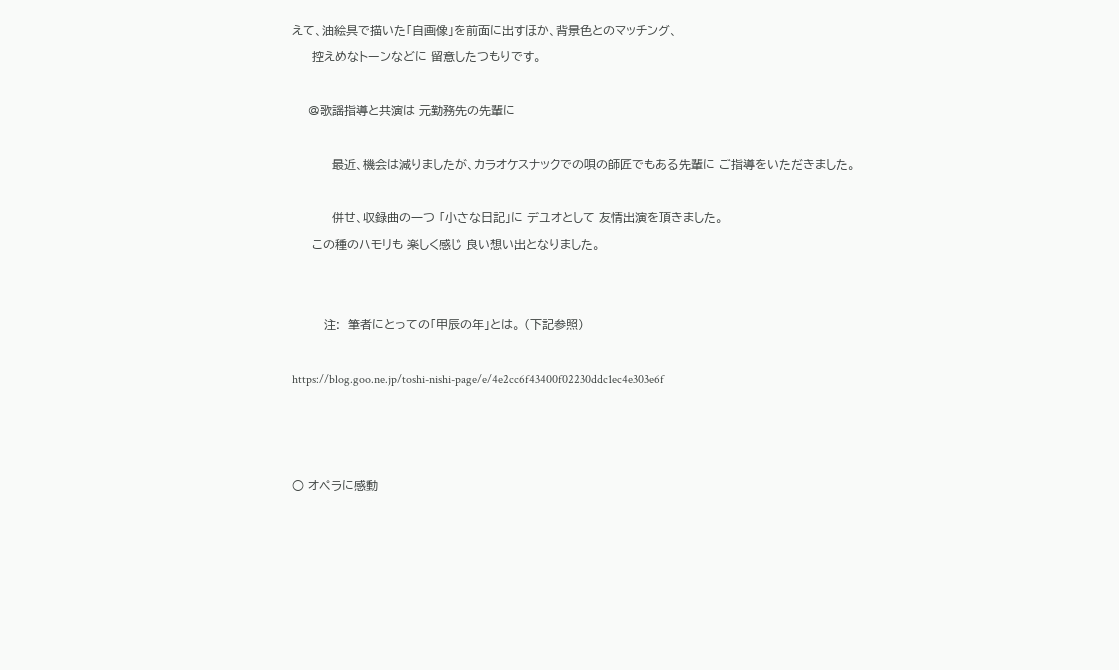えて、油絵具で描いた「自画像」を前面に出すほか、背景色とのマッチング、
     控えめなトーンなどに 留意したつもりです。

    @歌謡指導と共演は 元勤務先の先輩に

          最近、機会は減りましたが、カラオケスナックでの唄の師匠でもある先輩に ご指導をいただきました。

          併せ、収録曲の一つ 「小さな日記」に デユオとして 友情出演を頂きました。
     この種のハモリも 楽しく感じ 良い想い出となりました。


        注:  筆者にとっての「甲辰の年」とは。 (下記参照)

https://blog.goo.ne.jp/toshi-nishi-page/e/4e2cc6f43400f02230ddc1ec4e303e6f



○ オペラに感動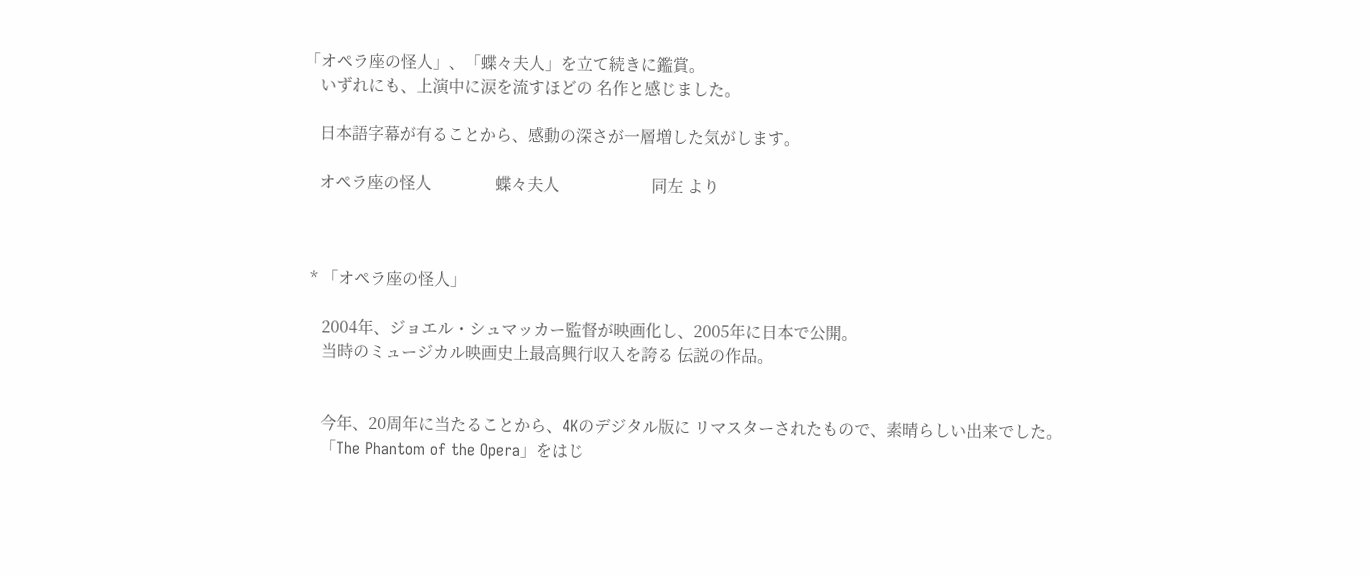「オペラ座の怪人」、「蝶々夫人」を立て続きに鑑賞。
    いずれにも、上演中に涙を流すほどの 名作と感じました。

    日本語字幕が有ることから、感動の深さが一層増した気がします。

    オペラ座の怪人                蝶々夫人                       同左 より



  * 「オペラ座の怪人」

     2004年、ジョエル・シュマッカー監督が映画化し、2005年に日本で公開。
     当時のミュージカル映画史上最高興行収入を誇る 伝説の作品。


     今年、20周年に当たることから、4Kのデジタル版に リマスターされたもので、素晴らしい出来でした。
     「The Phantom of the Opera」をはじ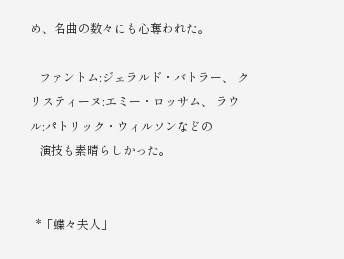め、名曲の数々にも心奪われた。

   ファントム:ジェラルド・バトラー、 クリスティーヌ:エミー・ロッサム、 ラウル:パトリック・ウィルソンなどの
   演技も素晴らしかった。


  *「蝶々夫人」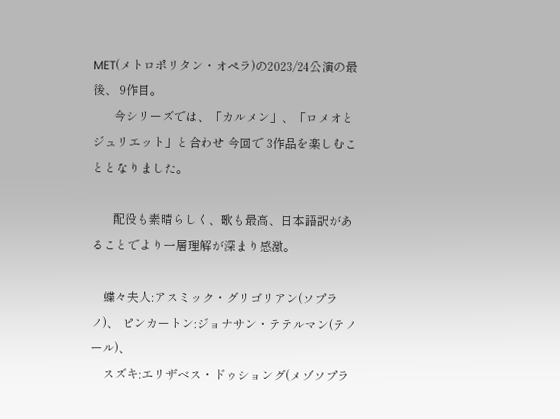MET(メトロポリタン・オペラ)の2023/24公演の最後、 9作目。
       今シリーズでは、「カルメン」、「ロメオとジュリエット」と合わせ 今回で 3作品を楽しむこととなりました。

       配役も素晴らしく、歌も最高、日本語訳があることでより一層理解が深まり感激。

    蝶々夫人:アスミック・グリゴリアン(ソプラノ)、 ピンカートン:ジョナサン・テテルマン(テノール)、
    スズキ:エリザベス・ドゥショング(メゾソプラ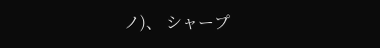ノ)、 シャープ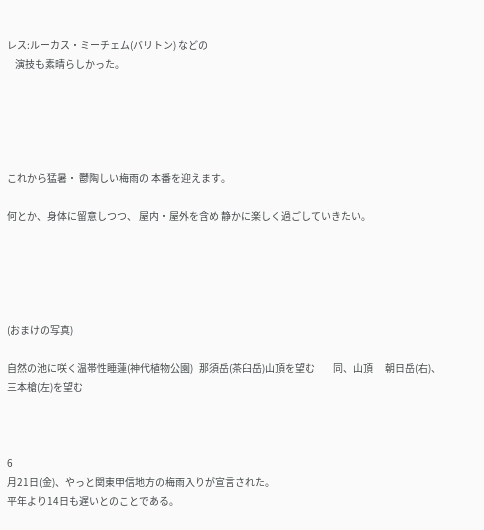レス:ルーカス・ミーチェム(バリトン) などの
    演技も素晴らしかった。





これから猛暑・ 鬱陶しい梅雨の 本番を迎えます。

何とか、身体に留意しつつ、 屋内・屋外を含め 静かに楽しく過ごしていきたい。





(おまけの写真)

自然の池に咲く温帯性睡蓮(神代植物公園)   那須岳(茶臼岳)山頂を望む         同、山頂      朝日岳(右)、三本槍(左)を望む



6
月21日(金)、やっと関東甲信地方の梅雨入りが宣言された。
平年より14日も遅いとのことである。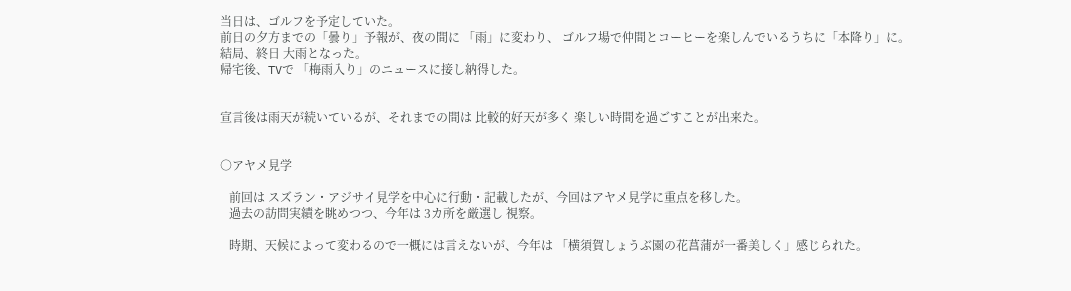当日は、ゴルフを予定していた。
前日の夕方までの「曇り」予報が、夜の間に 「雨」に変わり、 ゴルフ場で仲間とコーヒーを楽しんでいるうちに「本降り」に。
結局、終日 大雨となった。
帰宅後、TVで 「梅雨入り」のニュースに接し納得した。


宣言後は雨天が続いているが、それまでの間は 比較的好天が多く 楽しい時間を過ごすことが出来た。


○アヤメ見学

   前回は スズラン・アジサイ見学を中心に行動・記載したが、今回はアヤメ見学に重点を移した。
   過去の訪問実績を眺めつつ、今年は 3カ所を厳選し 視察。

   時期、天候によって変わるので一概には言えないが、今年は 「横須賀しょうぶ園の花菖蒲が一番美しく」感じられた。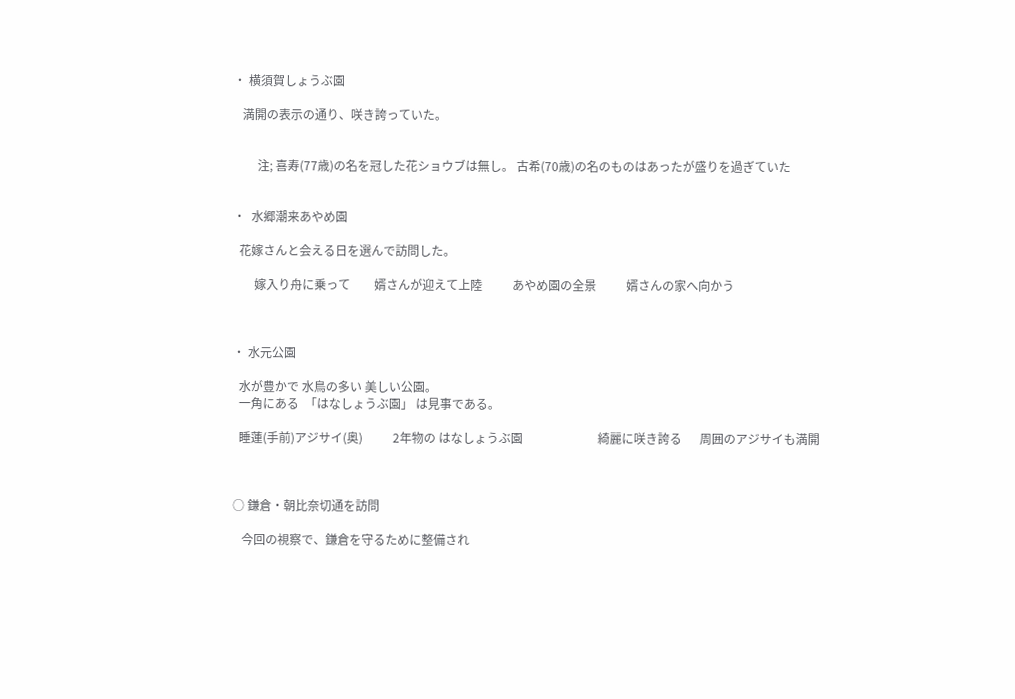・ 横須賀しょうぶ園

   満開の表示の通り、咲き誇っていた。


        注; 喜寿(77歳)の名を冠した花ショウブは無し。 古希(70歳)の名のものはあったが盛りを過ぎていた


・  水郷潮来あやめ園

  花嫁さんと会える日を選んで訪問した。

       嫁入り舟に乗って        婿さんが迎えて上陸          あやめ園の全景          婿さんの家へ向かう



・ 水元公園

  水が豊かで 水鳥の多い 美しい公園。
  一角にある  「はなしょうぶ園」 は見事である。

  睡蓮(手前)アジサイ(奥)          2年物の はなしょうぶ園                         綺麗に咲き誇る      周囲のアジサイも満開



○ 鎌倉・朝比奈切通を訪問

   今回の視察で、鎌倉を守るために整備され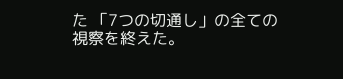た 「7つの切通し」の全ての視察を終えた。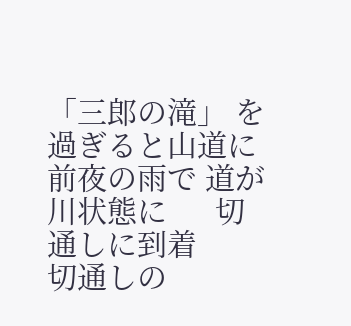「三郎の滝」 を過ぎると山道に  前夜の雨で 道が 川状態に      切通しに到着           切通しの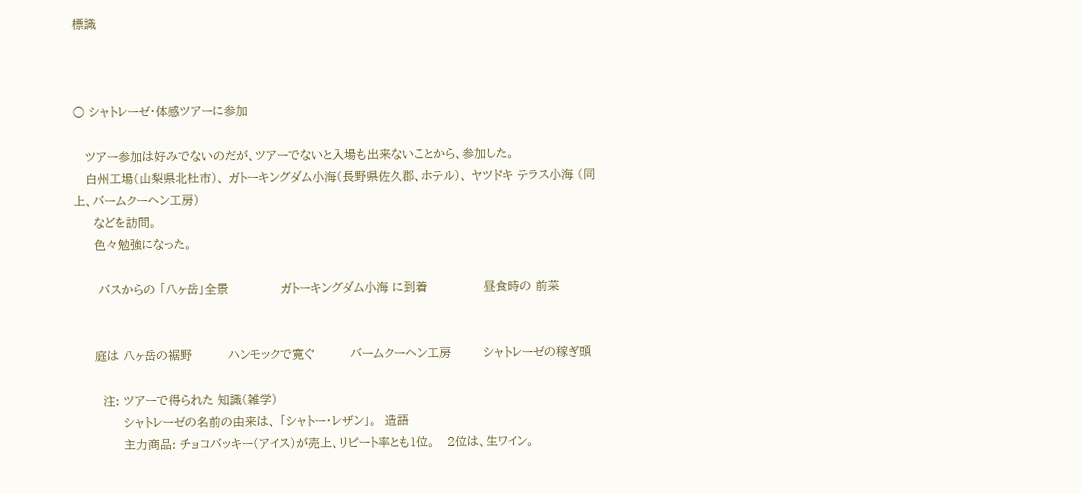標識



○ シャトレーゼ・体感ツアーに参加

   ツアー参加は好みでないのだが、ツアーでないと入場も出来ないことから、参加した。
   白州工場(山梨県北杜市)、 ガトーキングダム小海(長野県佐久郡、ホテル)、 ヤツドキ テラス小海 (同上、バームクーヘン工房)
     などを訪問。
     色々勉強になった。

      バスからの 「八ヶ岳」全景             ガトーキングダム小海 に到着              昼食時の 前菜


     庭は 八ヶ岳の裾野         ハンモックで寛ぐ         バームクーヘン工房        シャトレーゼの稼ぎ頭

       注: ツアーで得られた 知識(雑学)
            シャトレーゼの名前の由来は、 「シャトー・レザン」。  造語
            主力商品: チョコバッキー(アイス)が売上、リピート率とも1位。   2位は、生ワイン。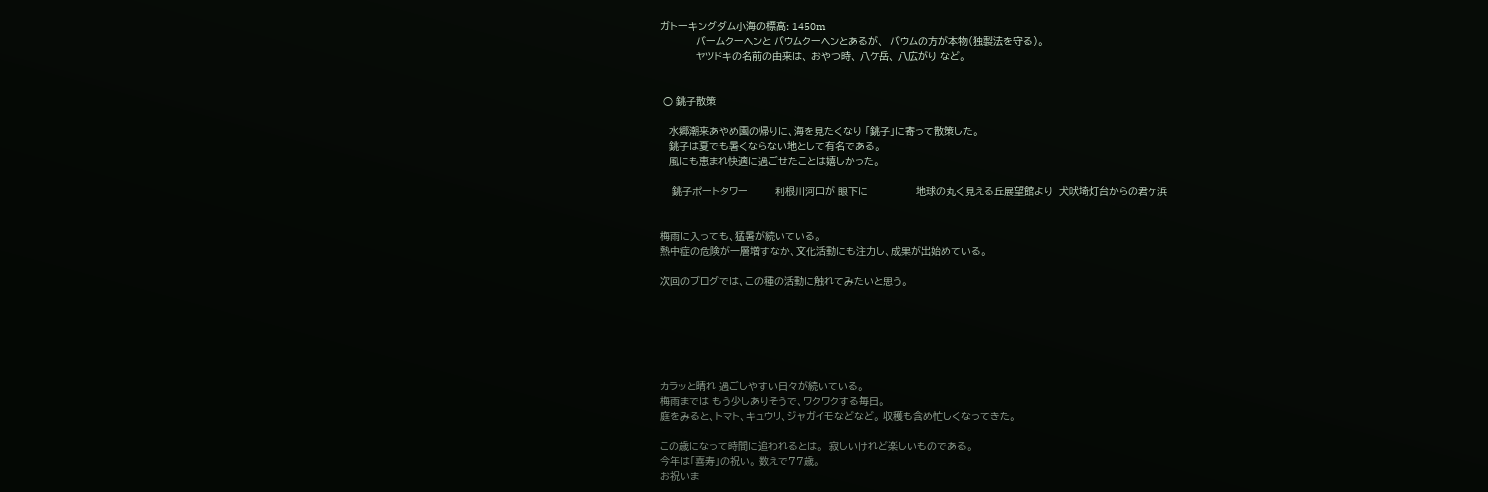ガトーキングダム小海の標高: 1450m
            バームクーヘンと バウムクーヘンとあるが、  バウムの方が本物(独製法を守る)。
            ヤツドキの名前の由来は、 おやつ時、 八ケ岳、 八広がり など。


 ○ 銚子散策

   水郷潮来あやめ園の帰りに、海を見たくなり 「銚子」に寄って散策した。
   銚子は夏でも暑くならない地として有名である。
   風にも恵まれ快適に過ごせたことは嬉しかった。

    銚子ポートタワー         利根川河口が 眼下に                地球の丸く見える丘展望館より  犬吠埼灯台からの君ヶ浜


梅雨に入っても、猛暑が続いている。
熱中症の危険が一層増すなか、文化活動にも注力し、成果が出始めている。

次回のブログでは、この種の活動に触れてみたいと思う。






カラッと晴れ 過ごしやすい日々が続いている。
梅雨までは もう少しありそうで、ワクワクする毎日。
庭をみると、トマト、キュウリ、ジャガイモなどなど。 収穫も含め忙しくなってきた。

この歳になって時間に追われるとは。  寂しいけれど楽しいものである。
今年は「喜寿」の祝い。 数えで77歳。
お祝いま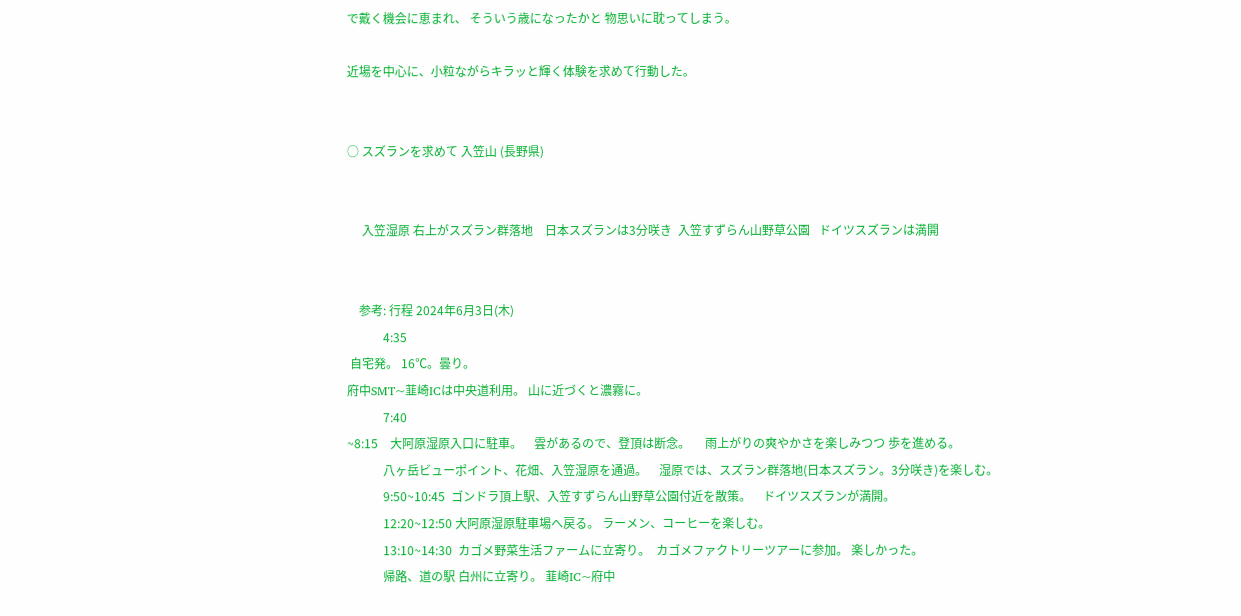で戴く機会に恵まれ、 そういう歳になったかと 物思いに耽ってしまう。

近場を中心に、小粒ながらキラッと輝く体験を求めて行動した。


○ スズランを求めて 入笠山 (長野県)


     入笠湿原 右上がスズラン群落地    日本スズランは3分咲き  入笠すずらん山野草公園   ドイツスズランは満開


    参考: 行程 2024年6月3日(木)
            4:35
 自宅発。 16℃。曇り。
府中SMT~韮崎ICは中央道利用。 山に近づくと濃霧に。
            7:40
~8:15    大阿原湿原入口に駐車。    雲があるので、登頂は断念。     雨上がりの爽やかさを楽しみつつ 歩を進める。
            八ヶ岳ビューポイント、花畑、入笠湿原を通過。    湿原では、スズラン群落地(日本スズラン。3分咲き)を楽しむ。
            9:50~10:45  ゴンドラ頂上駅、入笠すずらん山野草公園付近を散策。    ドイツスズランが満開。
            12:20~12:50 大阿原湿原駐車場へ戻る。 ラーメン、コーヒーを楽しむ。
            13:10~14:30  カゴメ野菜生活ファームに立寄り。  カゴメファクトリーツアーに参加。 楽しかった。
            帰路、道の駅 白州に立寄り。 韮崎IC~府中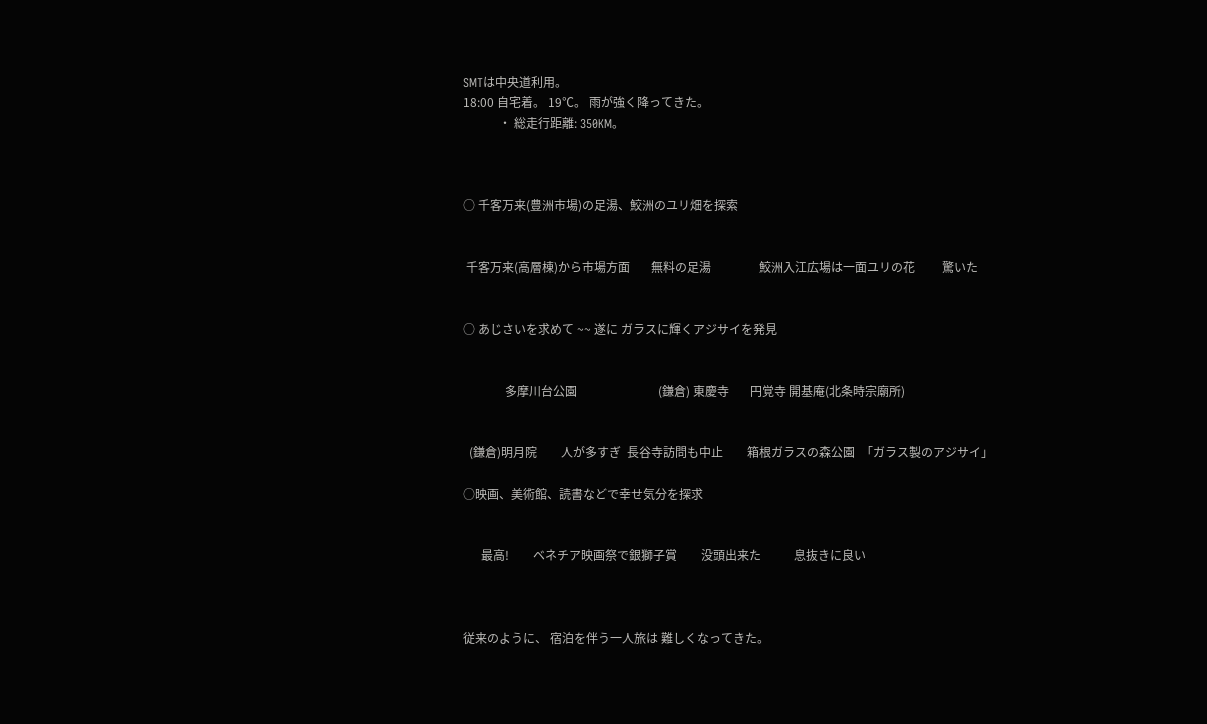SMTは中央道利用。
18:00 自宅着。 19℃。 雨が強く降ってきた。
            ・ 総走行距離: 350KM。



○ 千客万来(豊洲市場)の足湯、鮫洲のユリ畑を探索


 千客万来(高層棟)から市場方面       無料の足湯                鮫洲入江広場は一面ユリの花         驚いた


○ あじさいを求めて ~~ 遂に ガラスに輝くアジサイを発見


              多摩川台公園                           (鎌倉) 東慶寺       円覚寺 開基庵(北条時宗廟所)


  (鎌倉)明月院        人が多すぎ  長谷寺訪問も中止        箱根ガラスの森公園  「ガラス製のアジサイ」

○映画、美術館、読書などで幸せ気分を探求


      最高!        ベネチア映画祭で銀獅子賞        没頭出来た           息抜きに良い



従来のように、 宿泊を伴う一人旅は 難しくなってきた。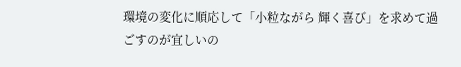環境の変化に順応して「小粒ながら 輝く喜び」を求めて過ごすのが宜しいの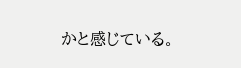かと感じている。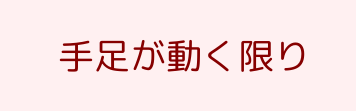手足が動く限り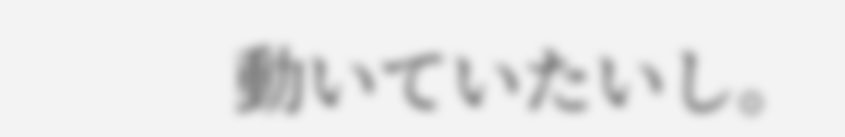動いていたいし。